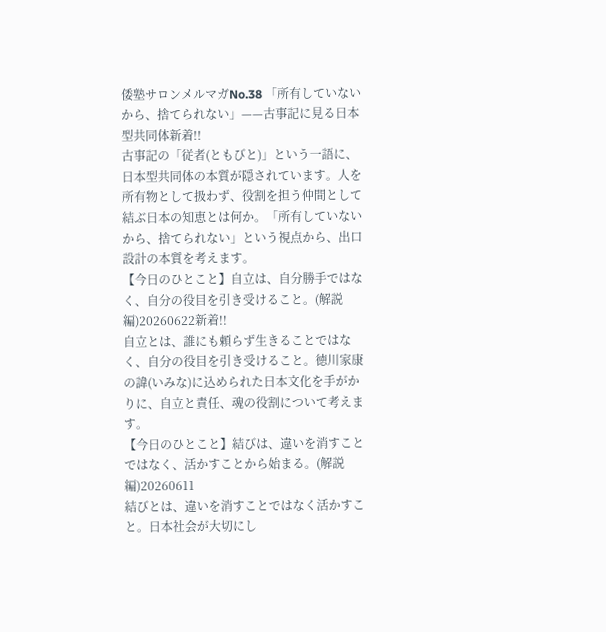倭塾サロンメルマガNo.38 「所有していないから、捨てられない」——古事記に見る日本型共同体新着!!
古事記の「従者(ともびと)」という一語に、日本型共同体の本質が隠されています。人を所有物として扱わず、役割を担う仲間として結ぶ日本の知恵とは何か。「所有していないから、捨てられない」という視点から、出口設計の本質を考えます。
【今日のひとこと】自立は、自分勝手ではなく、自分の役目を引き受けること。(解説編)20260622新着!!
自立とは、誰にも頼らず生きることではなく、自分の役目を引き受けること。徳川家康の諱(いみな)に込められた日本文化を手がかりに、自立と責任、魂の役割について考えます。
【今日のひとこと】結びは、違いを消すことではなく、活かすことから始まる。(解説編)20260611
結びとは、違いを消すことではなく活かすこと。日本社会が大切にし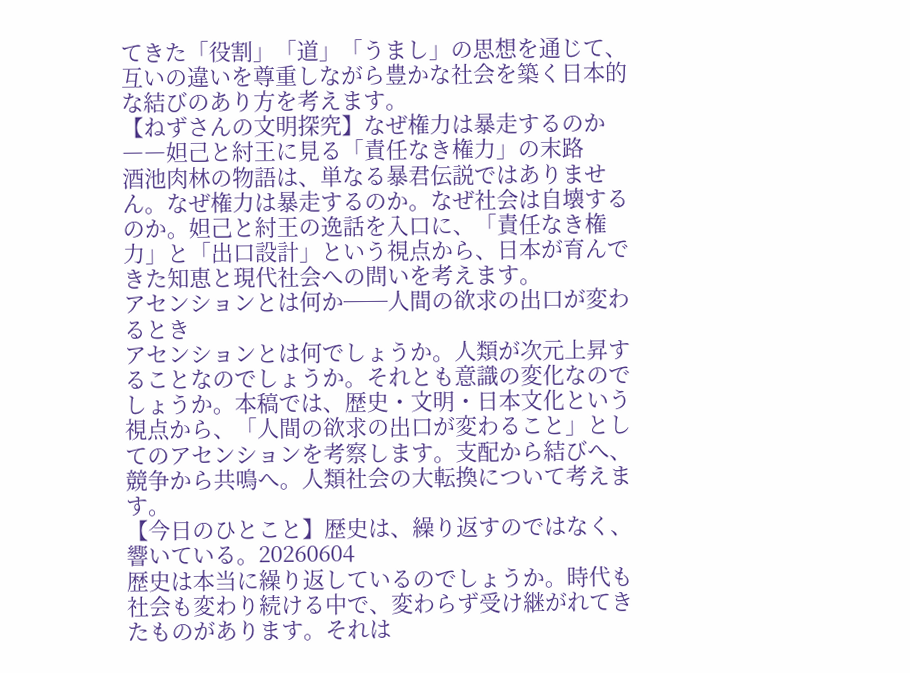てきた「役割」「道」「うまし」の思想を通じて、互いの違いを尊重しながら豊かな社会を築く日本的な結びのあり方を考えます。
【ねずさんの文明探究】なぜ権力は暴走するのか ――妲己と紂王に見る「責任なき権力」の末路
酒池肉林の物語は、単なる暴君伝説ではありません。なぜ権力は暴走するのか。なぜ社会は自壊するのか。妲己と紂王の逸話を入口に、「責任なき権力」と「出口設計」という視点から、日本が育んできた知恵と現代社会への問いを考えます。
アセンションとは何か──人間の欲求の出口が変わるとき
アセンションとは何でしょうか。人類が次元上昇することなのでしょうか。それとも意識の変化なのでしょうか。本稿では、歴史・文明・日本文化という視点から、「人間の欲求の出口が変わること」としてのアセンションを考察します。支配から結びへ、競争から共鳴へ。人類社会の大転換について考えます。
【今日のひとこと】歴史は、繰り返すのではなく、響いている。20260604
歴史は本当に繰り返しているのでしょうか。時代も社会も変わり続ける中で、変わらず受け継がれてきたものがあります。それは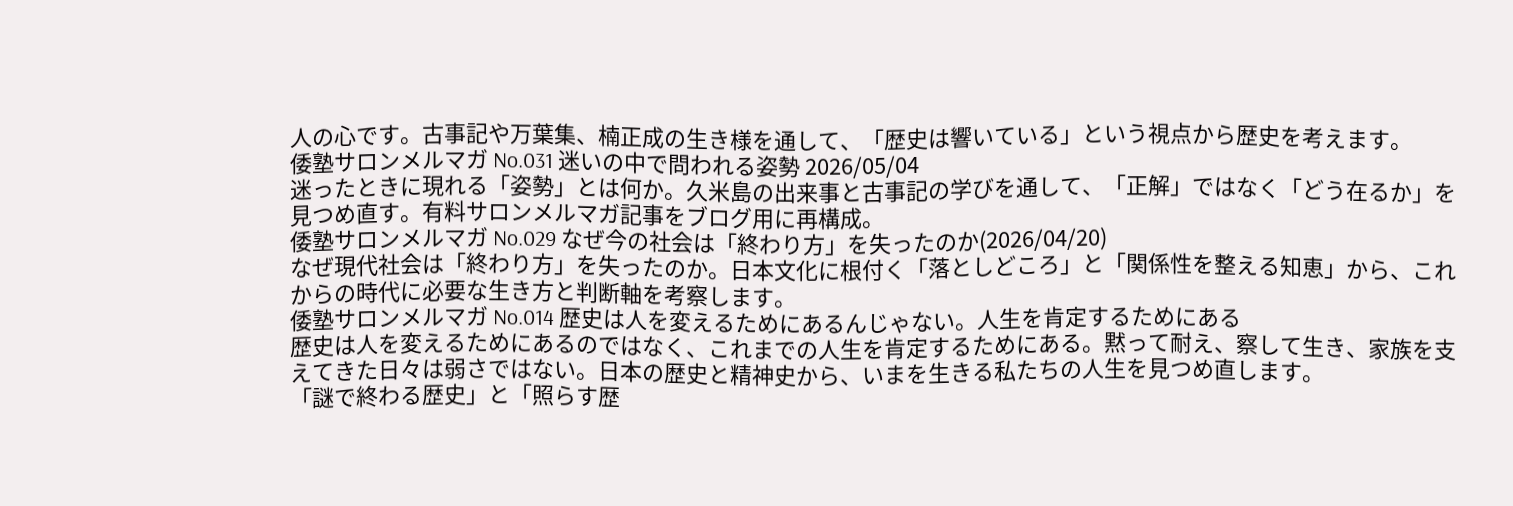人の心です。古事記や万葉集、楠正成の生き様を通して、「歴史は響いている」という視点から歴史を考えます。
倭塾サロンメルマガ No.031 迷いの中で問われる姿勢 2026/05/04
迷ったときに現れる「姿勢」とは何か。久米島の出来事と古事記の学びを通して、「正解」ではなく「どう在るか」を見つめ直す。有料サロンメルマガ記事をブログ用に再構成。
倭塾サロンメルマガ No.029 なぜ今の社会は「終わり方」を失ったのか(2026/04/20)
なぜ現代社会は「終わり方」を失ったのか。日本文化に根付く「落としどころ」と「関係性を整える知恵」から、これからの時代に必要な生き方と判断軸を考察します。
倭塾サロンメルマガ No.014 歴史は人を変えるためにあるんじゃない。人生を肯定するためにある
歴史は人を変えるためにあるのではなく、これまでの人生を肯定するためにある。黙って耐え、察して生き、家族を支えてきた日々は弱さではない。日本の歴史と精神史から、いまを生きる私たちの人生を見つめ直します。
「謎で終わる歴史」と「照らす歴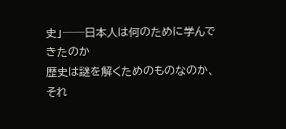史」──日本人は何のために学んできたのか
歴史は謎を解くためのものなのか、それ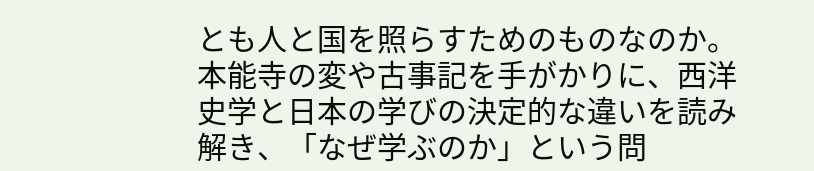とも人と国を照らすためのものなのか。本能寺の変や古事記を手がかりに、西洋史学と日本の学びの決定的な違いを読み解き、「なぜ学ぶのか」という問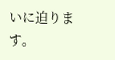いに迫ります。